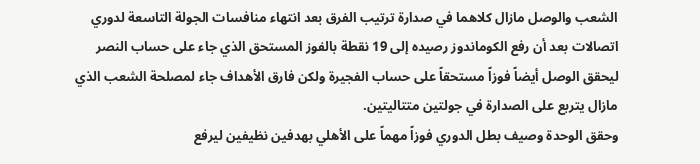الشعب والوصل مازال كلاهما في صدارة ترتيب الفرق بعد انتهاء منافسات الجولة التاسعة لدوري اتصالات بعد أن رفع الكوماندوز رصيده إلى 19 نقطة بالفوز المستحق الذي جاء على حساب النصر ليحقق الوصل أيضاً فوزاً مستحقاً على حساب الفجيرة ولكن فارق الأهداف جاء لمصلحة الشعب الذي مازال يتربع على الصدارة في جولتين متتاليتين.
وحقق الوحدة وصيف بطل الدوري فوزاً مهماً على الأهلي بهدفين نظيفين ليرفع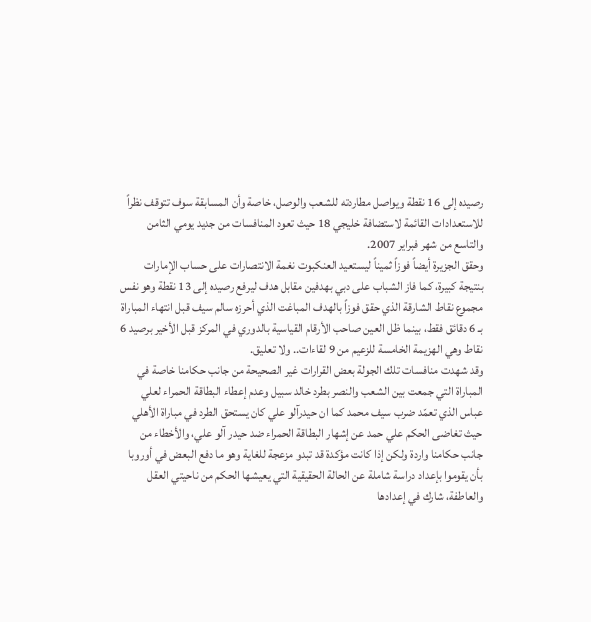رصيده إلى 16 نقطة ويواصل مطاردته للشعب والوصل، خاصة وأن المسابقة سوف تتوقف نظراً للاستعدادات القائمة لاستضافة خليجي 18 حيث تعود المنافسات من جديد يومي الثامن والتاسع من شهر فبراير 2007.
وحقق الجزيرة أيضاً فوزاً ثميناً ليستعيد العنكبوت نغمة الانتصارات على حساب الإمارات بنتيجة كبيرة، كما فاز الشباب على دبي بهدفين مقابل هدف ليرفع رصيده إلى 13 نقطة وهو نفس مجموع نقاط الشارقة الذي حقق فوزاً بالهدف المباغت الذي أحرزه سالم سيف قبل انتهاء المباراة بـ 6 دقائق فقط، بينما ظل العين صاحب الأرقام القياسية بالدوري في المركز قبل الأخير برصيد 6 نقاط وهي الهزيمة الخامسة للزعيم من 9 لقاءات.. ولا تعليق.
وقد شهدت منافسات تلك الجولة بعض القرارات غير الصحيحة من جانب حكامنا خاصة في المباراة التي جمعت بين الشعب والنصر بطرد خالد سبيل وعدم إعطاء البطاقة الحمراء لعلي عباس الذي تعمّد ضرب سيف محمد كما ان حيدرآلو علي كان يستحق الطرد في مباراة الأهلي حيث تغاضى الحكم علي حمد عن إشهار البطاقة الحمراء ضد حيدر آلو علي، والأخطاء من جانب حكامنا واردة ولكن إذا كانت مؤكدة قد تبدو مزعجة للغاية وهو ما دفع البعض في أوروبا بأن يقوموا بإعداد دراسة شاملة عن الحالة الحقيقية التي يعيشها الحكم من ناحيتي العقل والعاطفة، شارك في إعدادها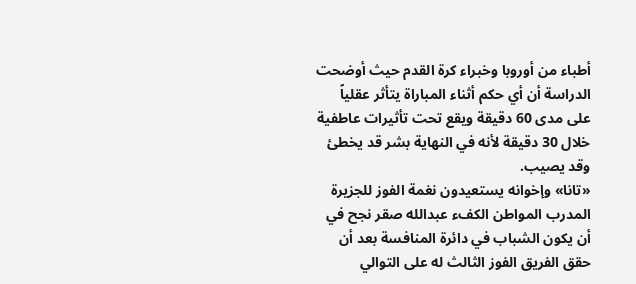أطباء من أوروبا وخبراء كرة القدم حيث أوضحت الدراسة أن أي حكم أثناء المباراة يتأثر عقلياً على مدى 60 دقيقة ويقع تحت تأثيرات عاطفية خلال 30 دقيقة لأنه في النهاية بشر قد يخطئ وقد يصيب.
«تانا» وإخوانه يستعيدون نغمة الفوز للجزيرة
المدرب المواطن الكفء عبدالله صقر نجح في أن يكون الشباب في دائرة المنافسة بعد أن حقق الفريق الفوز الثالث له على التوالي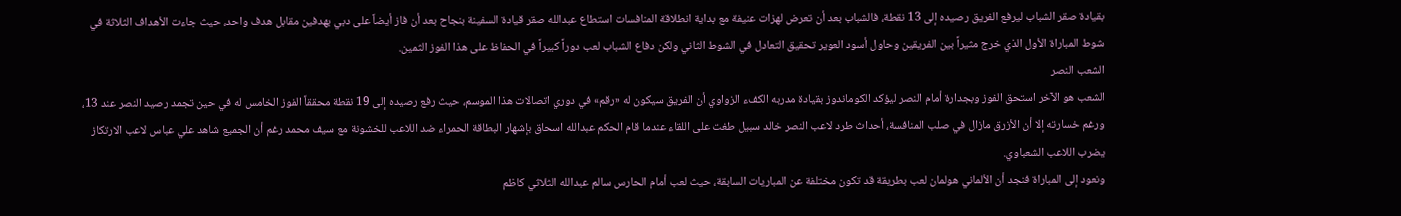بقيادة صقر الشباب ليرفع الفريق رصيده إلى 13 نقطة، فالشباب بعد أن تعرض لهزات عنيفة مع بداية انطلاقة المنافسات استطاع عبدالله صقر قيادة السفينة بنجاح بعد أن فاز أيضاً على دبي بهدفين مقابل هدف واحد، حيث جاءت الأهداف الثلاثة في شوط المباراة الأول الذي خرج مثيراً بين الفريقين وحاول أسود العوير تحقيق التعادل في الشوط الثاني ولكن دفاع الشباب لعب دوراً كبيراً في الحفاظ على هذا الفوز الثمين.
الشعب النصر
الشعب هو الآخر استحق الفوز وبجدارة أمام النصر ليؤكد الكوماندوز بقيادة مدربه الكفء الزواوي أن الفريق سيكون له «رقم» في دوري اتصالات هذا الموسم، حيث رفع رصيده إلى 19 نقطة محققاً الفوز الخامس له في حين تجمد رصيد النصر عند 13، ورغم خسارته إلا أن الأزرق مازال في صلب المنافسة، أحداث طرد لاعب النصر خالد سبيل طغت على اللقاء عندما قام الحكم عبدالله اسحاق بإشهار البطاقة الحمراء ضد اللاعب للخشونة مع سيف محمد رغم أن الجميع شاهد علي عباس لاعب الارتكاز يضرب اللاعب الشعباوي.
ونعود إلى المباراة فنجد أن الألماني هولمان لعب بطريقة قد تكون مختلفة عن المباريات السابقة، حيث لعب أمام الحارس سالم عبدالله الثلاثي كاظم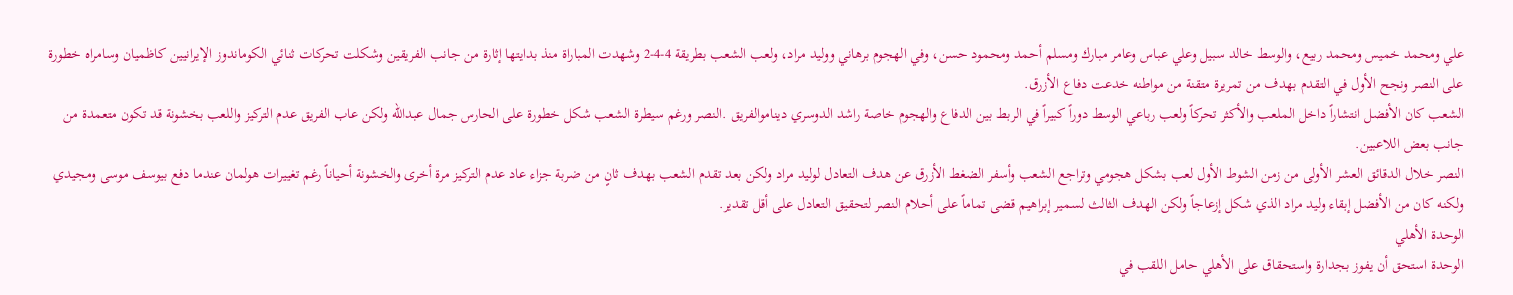علي ومحمد خميس ومحمد ربيع، والوسط خالد سبيل وعلي عباس وعامر مبارك ومسلم أحمد ومحمود حسن، وفي الهجوم برهاني ووليد مراد، ولعب الشعب بطريقة 4-4-2 وشهدت المباراة منذ بدايتها إثارة من جانب الفريقين وشكلت تحركات ثنائي الكوماندوز الإيرانيين كاظميان وسامراه خطورة على النصر ونجح الأول في التقدم بهدف من تمريرة متقنة من مواطنه خدعت دفاع الأزرق.
الشعب كان الأفضل انتشاراً داخل الملعب والأكثر تحركاً ولعب رباعي الوسط دوراً كبيراً في الربط بين الدفاع والهجوم خاصة راشد الدوسري ديناموالفريق .النصر ورغم سيطرة الشعب شكل خطورة على الحارس جمال عبدالله ولكن عاب الفريق عدم التركيز واللعب بخشونة قد تكون متعمدة من جانب بعض اللاعبين.
النصر خلال الدقائق العشر الأولى من زمن الشوط الأول لعب بشكل هجومي وتراجع الشعب وأسفر الضغط الأزرق عن هدف التعادل لوليد مراد ولكن بعد تقدم الشعب بهدف ثانٍ من ضربة جزاء عاد عدم التركيز مرة أخرى والخشونة أحياناً رغم تغييرات هولمان عندما دفع بيوسف موسى ومجيدي ولكنه كان من الأفضل إبقاء وليد مراد الذي شكل إزعاجاً ولكن الهدف الثالث لسمير إبراهيم قضى تماماً على أحلام النصر لتحقيق التعادل على أقل تقدير.
الوحدة الأهلي
الوحدة استحق أن يفوز بجدارة واستحقاق على الأهلي حامل اللقب في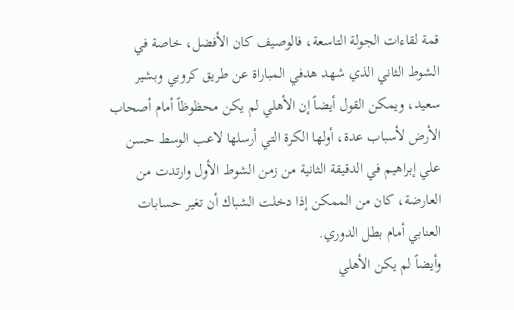قمة لقاءات الجولة التاسعة، فالوصيف كان الأفضل، خاصة في الشوط الثاني الذي شهد هدفي المباراة عن طريق كروبي وبشير سعيد، ويمكن القول أيضاً إن الأهلي لم يكن محظوظاً أمام أصحاب الأرض لأسباب عدة، أولها الكرة التي أرسلها لاعب الوسط حسن علي إبراهيم في الدقيقة الثانية من زمن الشوط الأول وارتدت من العارضة، كان من الممكن إذا دخلت الشباك أن تغير حسابات العنابي أمام بطل الدوري.
وأيضاً لم يكن الأهلي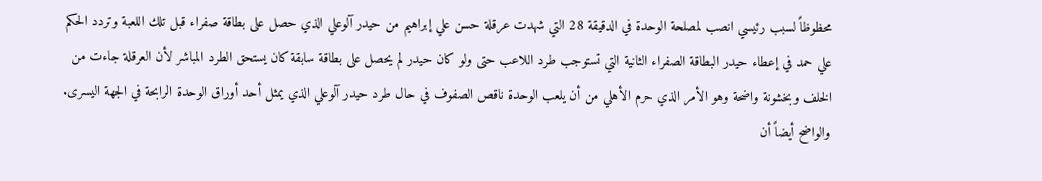محظوظاً لسبب رئيسي انصب لمصلحة الوحدة في الدقيقة 28 التي شهدت عرقلة حسن علي إبراهيم من حيدر آلوعلي الذي حصل على بطاقة صفراء قبل تلك اللعبة وتردد الحكم علي حمد في إعطاء حيدر البطاقة الصفراء الثانية التي تستوجب طرد اللاعب حتى ولو كان حيدر لم يحصل على بطاقة سابقة كان يستحق الطرد المباشر لأن العرقلة جاءت من الخلف وبخشونة واضحة وهو الأمر الذي حرم الأهلي من أن يلعب الوحدة ناقص الصفوف في حال طرد حيدر آلوعلي الذي يمثل أحد أوراق الوحدة الرابحة في الجهة اليسرى. والواضح أيضاً أن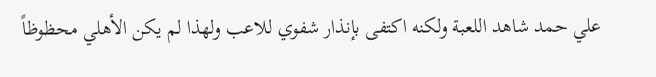علي حمد شاهد اللعبة ولكنه اكتفى بإنذار شفوي للاعب ولهذا لم يكن الأهلي محظوظاً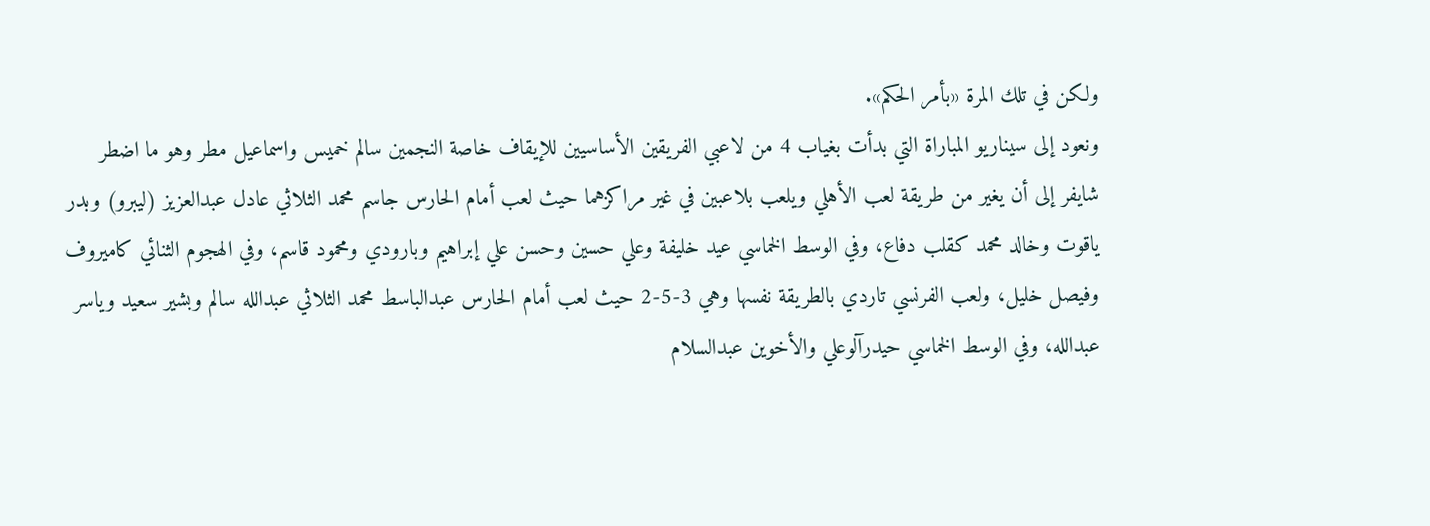ولكن في تلك المرة «بأمر الحكم».
ونعود إلى سيناريو المباراة التي بدأت بغياب 4 من لاعبي الفريقين الأساسيين للإيقاف خاصة النجمين سالم خميس واسماعيل مطر وهو ما اضطر شايفر إلى أن يغير من طريقة لعب الأهلي ويلعب بلاعبين في غير مراكزهما حيث لعب أمام الحارس جاسم محمد الثلاثي عادل عبدالعزيز (ليبرو) وبدر ياقوت وخالد محمد كقلب دفاع، وفي الوسط الخماسي عيد خليفة وعلي حسين وحسن علي إبراهيم وبارودي ومحمود قاسم، وفي الهجوم الثنائي كاميروف وفيصل خليل، ولعب الفرنسي تاردي بالطريقة نفسها وهي 3-5-2 حيث لعب أمام الحارس عبدالباسط محمد الثلاثي عبدالله سالم وبشير سعيد وياسر عبدالله، وفي الوسط الخماسي حيدرآلوعلي والأخوين عبدالسلام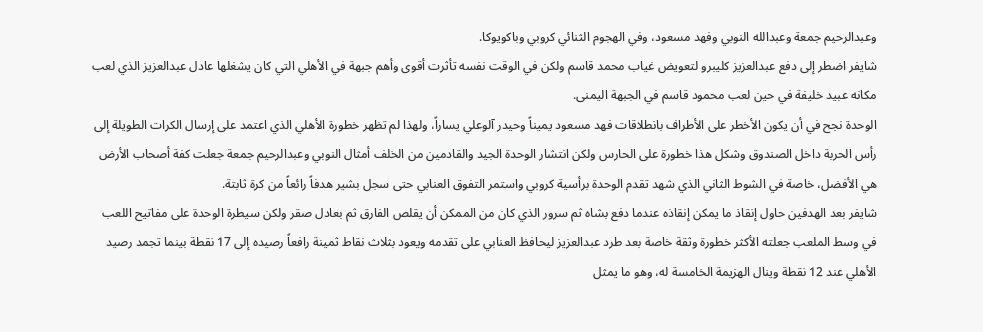وعبدالرحيم جمعة وعبدالله النوبي وفهد مسعود، وفي الهجوم الثنائي كروبي وباكويوكا.
شايفر اضطر إلى دفع عبدالعزيز كليبرو لتعويض غياب محمد قاسم ولكن في الوقت نفسه تأثرت أقوى وأهم جبهة في الأهلي التي كان يشغلها عادل عبدالعزيز الذي لعب مكانه عبيد خليفة في حين لعب محمود قاسم في الجبهة اليمنى.
الوحدة نجح في أن يكون الأخطر على الأطراف بانطلاقات فهد مسعود يميناً وحيدر آلوعلي يساراً، ولهذا لم تظهر خطورة الأهلي الذي اعتمد على إرسال الكرات الطويلة إلى رأس الحربة داخل الصندوق وشكل هذا خطورة على الحارس ولكن انتشار الوحدة الجيد والقادمين من الخلف أمثال النوبي وعبدالرحيم جمعة جعلت كفة أصحاب الأرض هي الأفضل، خاصة في الشوط الثاني الذي شهد تقدم الوحدة برأسية كروبي واستمر التفوق العنابي حتى سجل بشير هدفاً رائعاً من كرة ثابتة.
شايفر بعد الهدفين حاول إنقاذ ما يمكن إنقاذه عندما دفع بشاه ثم سرور الذي كان من الممكن أن يقلص الفارق ثم بعادل صقر ولكن سيطرة الوحدة على مفاتيح اللعب في وسط الملعب جعلته الأكثر خطورة وثقة خاصة بعد طرد عبدالعزيز ليحافظ العنابي على تقدمه ويعود بثلاث نقاط ثمينة رافعاً رصيده إلى 17 نقطة بينما تجمد رصيد الأهلي عند 12 نقطة وينال الهزيمة الخامسة له، وهو ما يمثل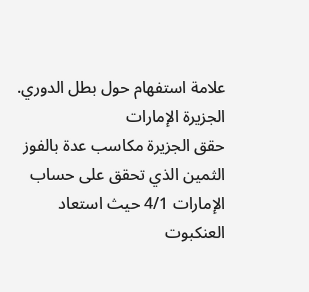علامة استفهام حول بطل الدوري.
الجزيرة الإمارات
حقق الجزيرة مكاسب عدة بالفوز الثمين الذي تحقق على حساب الإمارات 4/1 حيث استعاد العنكبوت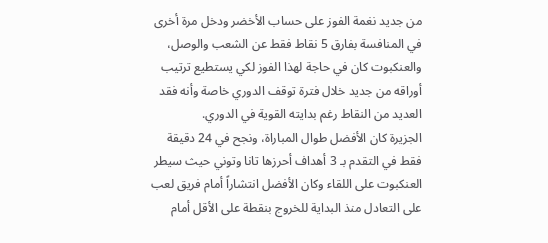من جديد نغمة الفوز على حساب الأخضر ودخل مرة أخرى في المنافسة بفارق 5 نقاط فقط عن الشعب والوصل، والعنكبوت كان في حاجة لهذا الفوز لكي يستطيع ترتيب أوراقه من جديد خلال فترة توقف الدوري خاصة وأنه فقد العديد من النقاط رغم بدايته القوية في الدوري.
الجزيرة كان الأفضل طوال المباراة، ونجح في 24 دقيقة فقط في التقدم بـ 3 أهداف أحرزها تانا وتوني حيث سيطر العنكبوت على اللقاء وكان الأفضل انتشاراً أمام فريق لعب على التعادل منذ البداية للخروج بنقطة على الأقل أمام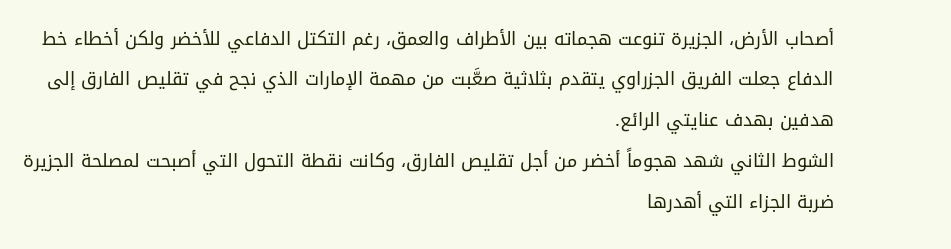أصحاب الأرض، الجزيرة تنوعت هجماته بين الأطراف والعمق، رغم التكتل الدفاعي للأخضر ولكن أخطاء خط الدفاع جعلت الفريق الجزراوي يتقدم بثلاثية صعَّبت من مهمة الإمارات الذي نجح في تقليص الفارق إلى هدفين بهدف عنايتي الرائع.
الشوط الثاني شهد هجوماً أخضر من أجل تقليص الفارق، وكانت نقطة التحول التي أصبحت لمصلحة الجزيرة ضربة الجزاء التي أهدرها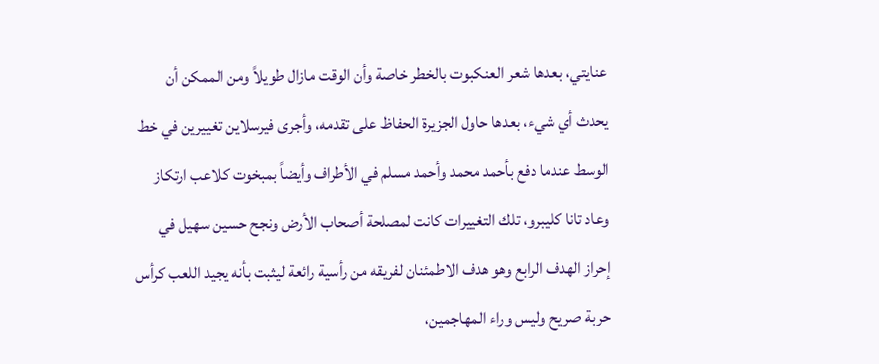عنايتي، بعدها شعر العنكبوت بالخطر خاصة وأن الوقت مازال طويلاً ومن الممكن أن يحدث أي شيء، بعدها حاول الجزيرة الحفاظ على تقدمه، وأجرى فيرسلاين تغييرين في خط الوسط عندما دفع بأحمد محمد وأحمد مسلم في الأطراف وأيضاً بمبخوت كلاعب ارتكاز وعاد تانا كليبرو، تلك التغييرات كانت لمصلحة أصحاب الأرض ونجح حسين سهيل في إحراز الهدف الرابع وهو هدف الاطمئنان لفريقه من رأسية رائعة ليثبت بأنه يجيد اللعب كرأس حربة صريح وليس وراء المهاجمين،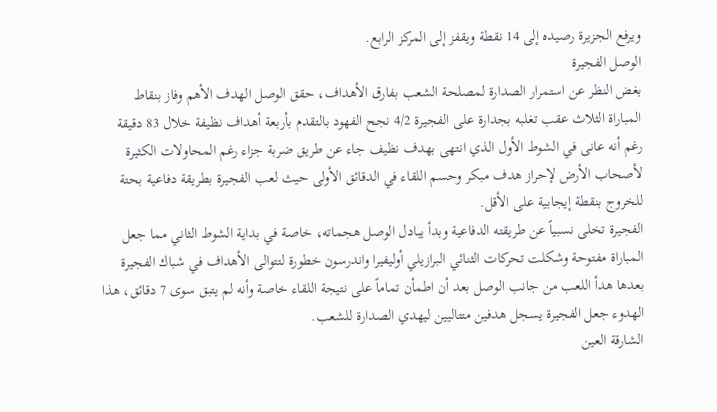ويرفع الجزيرة رصيده إلى 14 نقطة ويقفز إلى المركز الرابع.
الوصل الفجيرة
بغض النظر عن استمرار الصدارة لمصلحة الشعب بفارق الأهداف، حقق الوصل الهدف الأهم وفاز بنقاط المباراة الثلاث عقب تغلبه بجدارة على الفجيرة 4/2 نجح الفهود بالتقدم بأربعة أهداف نظيفة خلال 83 دقيقة رغم أنه عانى في الشوط الأول الذي انتهى بهدف نظيف جاء عن طريق ضربة جزاء رغم المحاولات الكثيرة لأصحاب الأرض لإحراز هدف مبكر وحسم اللقاء في الدقائق الأولى حيث لعب الفجيرة بطريقة دفاعية بحتة للخروج بنقطة إيجابية على الأقل.
الفجيرة تخلى نسبياً عن طريقته الدفاعية وبدأ يبادل الوصل هجماته، خاصة في بداية الشوط الثاني مما جعل المباراة مفتوحة وشكلت تحركات الثنائي البرازيلي أوليفيرا واندرسون خطورة لتتوالى الأهداف في شباك الفجيرة بعدها هدأ اللعب من جانب الوصل بعد أن اطمأن تماماً على نتيجة اللقاء خاصة وأنه لم يتبق سوى 7 دقائق، هذا الهدوء جعل الفجيرة يسجل هدفين متتاليين ليهدي الصدارة للشعب.
الشارقة العين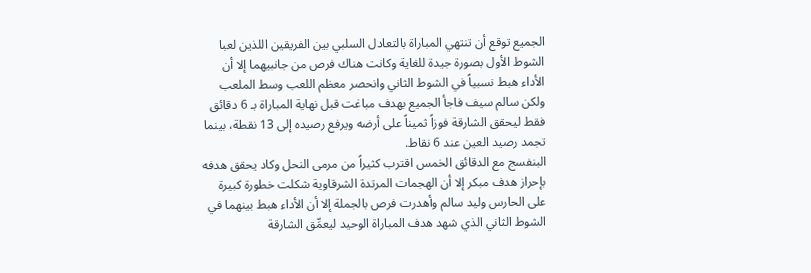الجميع توقع أن تنتهي المباراة بالتعادل السلبي بين الفريقين اللذين لعبا الشوط الأول بصورة جيدة للغاية وكانت هناك فرص من جانبيهما إلا أن الأداء هبط نسبياً في الشوط الثاني وانحصر معظم اللعب وسط الملعب ولكن سالم سيف فاجأ الجميع بهدف مباغت قبل نهاية المباراة بـ 6 دقائق فقط ليحقق الشارقة فوزاً ثميناً على أرضه ويرفع رصيده إلى 13 نقطة، بينما تجمد رصيد العين عند 6 نقاط.
البنفسج مع الدقائق الخمس اقترب كثيراً من مرمى النحل وكاد يحقق هدفه بإحراز هدف مبكر إلا أن الهجمات المرتدة الشرقاوية شكلت خطورة كبيرة على الحارس وليد سالم وأهدرت فرص بالجملة إلا أن الأداء هبط بينهما في الشوط الثاني الذي شهد هدف المباراة الوحيد ليعمِّق الشارقة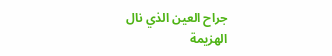جراح العين الذي نال الهزيمة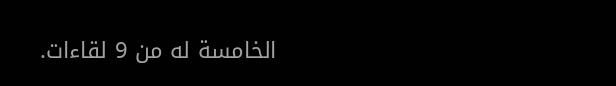الخامسة له من 9 لقاءات.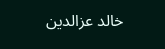خالد عزالدين